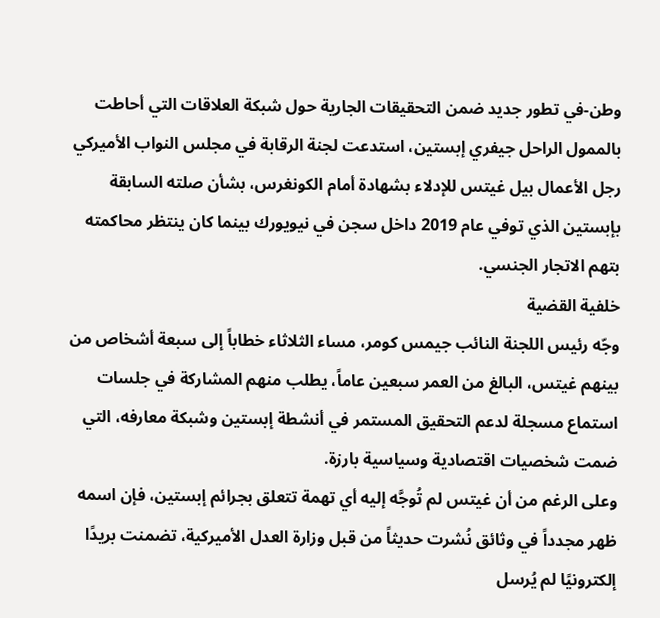وطن-في تطور جديد ضمن التحقيقات الجارية حول شبكة العلاقات التي أحاطت بالممول الراحل جيفري إبستين، استدعت لجنة الرقابة في مجلس النواب الأميركي رجل الأعمال بيل غيتس للإدلاء بشهادة أمام الكونغرس، بشأن صلته السابقة بإبستين الذي توفي عام 2019 داخل سجن في نيويورك بينما كان ينتظر محاكمته بتهم الاتجار الجنسي.
خلفية القضية
وجّه رئيس اللجنة النائب جيمس كومر، مساء الثلاثاء خطاباً إلى سبعة أشخاص من بينهم غيتس، البالغ من العمر سبعين عاماً، يطلب منهم المشاركة في جلسات استماع مسجلة لدعم التحقيق المستمر في أنشطة إبستين وشبكة معارفه، التي ضمت شخصيات اقتصادية وسياسية بارزة.
وعلى الرغم من أن غيتس لم تُوجَّه إليه أي تهمة تتعلق بجرائم إبستين، فإن اسمه ظهر مجدداً في وثائق نُشرت حديثاً من قبل وزارة العدل الأميركية، تضمنت بريدًا إلكترونيًا لم يُرسل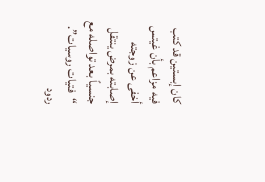كان إبستين قد كتب فيه مزاعم بأن غيتس أخفى عن زوجته إصابته بمرض ينتقل جنسياً بعد تواصله مع “فتيات روسيات”.
ردود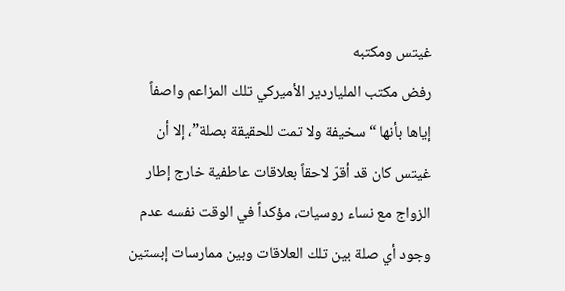غيتس ومكتبه
رفض مكتب الملياردير الأميركي تلك المزاعم واصفاً إياها بأنها “سخيفة ولا تمت للحقيقة بصلة”، إلا أن غيتس كان قد أقرّ لاحقاً بعلاقات عاطفية خارج إطار الزواج مع نساء روسيات، مؤكداً في الوقت نفسه عدم وجود أي صلة بين تلك العلاقات وبين ممارسات إبستين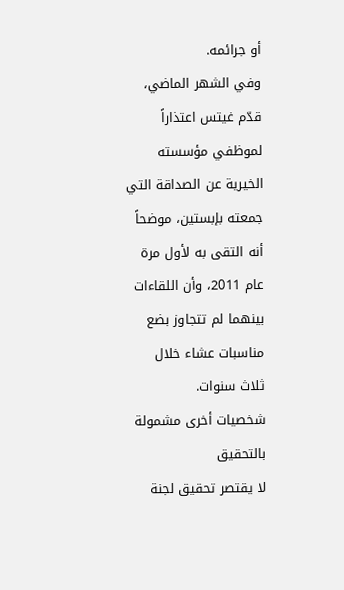أو جرائمه.
وفي الشهر الماضي، قدّم غيتس اعتذاراً لموظفي مؤسسته الخيرية عن الصداقة التي جمعته بإبستين، موضحاً أنه التقى به لأول مرة عام 2011، وأن اللقاءات بينهما لم تتجاوز بضع مناسبات عشاء خلال ثلاث سنوات.
شخصيات أخرى مشمولة بالتحقيق
لا يقتصر تحقيق لجنة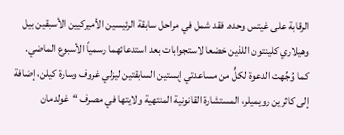الرقابة على غيتس وحده. فقد شمل في مراحل سابقة الرئيسين الأميركيين الأسبقين بيل وهيلاري كلينتون اللذين خضعا لاستجوابات بعد استدعائهما رسمياً الأسبوع الماضي. كما وُجِّهت الدعوة لكلٍّ من مساعدتي إبستين السابقتين ليزلي غروف وسارة كيلن، إضافة إلى كاثرين رويميلر، المستشارة القانونية المنتهية ولايتها في مصرف “غولدمان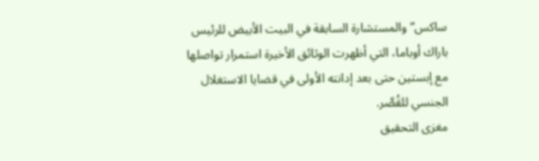ساكس” والمستشارة السابقة في البيت الأبيض للرئيس باراك أوباما، التي أظهرت الوثائق الأخيرة استمرار تواصلها مع إبستين حتى بعد إدانته الأولى في قضايا الاستغلال الجنسي للقُصَّر.
مغزى التحقيق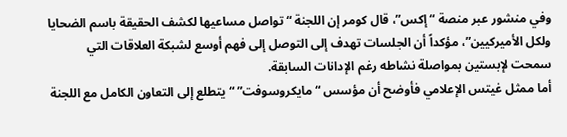وفي منشور عبر منصة “إكس”، قال كومر إن اللجنة “تواصل مساعيها لكشف الحقيقة باسم الضحايا ولكل الأميركيين”، مؤكداً أن الجلسات تهدف إلى التوصل إلى فهم أوسع لشبكة العلاقات التي سمحت لإبستين بمواصلة نشاطه رغم الإدانات السابقة.
أما ممثل غيتس الإعلامي فأوضح أن مؤسس “مايكروسوفت” “يتطلع إلى التعاون الكامل مع اللجنة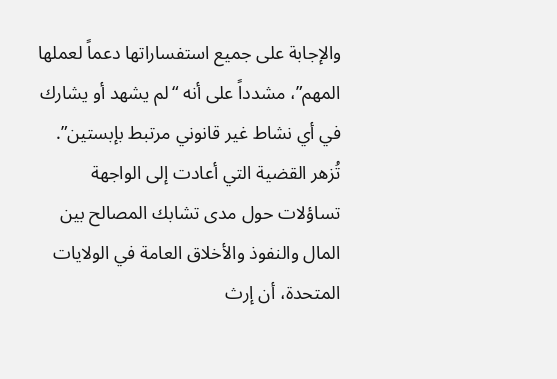والإجابة على جميع استفساراتها دعماً لعملها المهم”، مشدداً على أنه “لم يشهد أو يشارك في أي نشاط غير قانوني مرتبط بإبستين”.
تُزهر القضية التي أعادت إلى الواجهة تساؤلات حول مدى تشابك المصالح بين المال والنفوذ والأخلاق العامة في الولايات المتحدة، أن إرث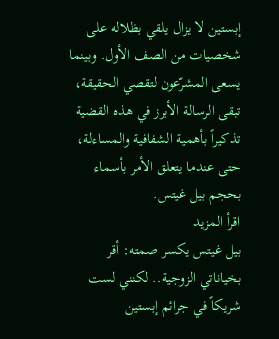إبستين لا يزال يلقي بظلاله على شخصيات من الصف الأول. وبينما يسعى المشرّعون لتقصي الحقيقة، تبقى الرسالة الأبرز في هذه القضية تذكيراً بأهمية الشفافية والمساءلة، حتى عندما يتعلق الأمر بأسماء بحجم بيل غيتس.
اقرأ المزيد
بيل غيتس يكسر صمته: أقر بخياناتي الزوجية.. لكنني لست شريكاً في جرائم إبستين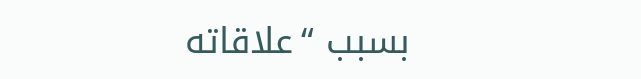بسبب “علاقاته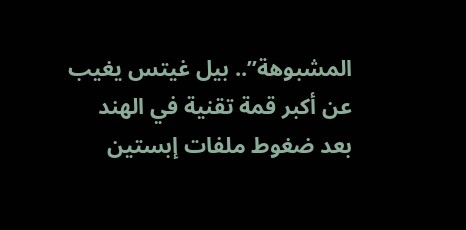المشبوهة”.. بيل غيتس يغيب عن أكبر قمة تقنية في الهند بعد ضغوط ملفات إبستين